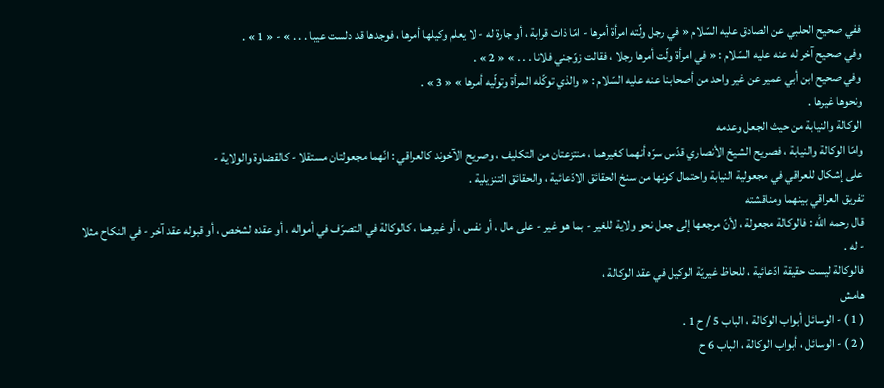ففي صحيح الحلبي عن الصادق عليه السّلام « في رجل ولّته امرأة أمرها - امّا ذات قرابة ، أو جارة له - لا يعلم وكيلها أمرها ، فوجدها قد دلست عيبا . . . » - « 1 » .
وفي صحيح آخر له عنه عليه السّلام : « في امرأة ولّت أمرها رجلا ، فقالت زوّجني فلانا . . . » « 2 » .
وفي صحيح ابن أبي عمير عن غير واحد من أصحابنا عنه عليه السّلام : « والذي توكّله المرأة وتولّيه أمرها » « 3 » .
ونحوها غيرها .
الوكالة والنيابة من حيث الجعل وعدمه
وامّا الوكالة والنيابة ، فصريح الشيخ الأنصاري قدّس سرّه أنهما كغيرهما ، منتزعتان من التكليف ، وصريح الآخوند كالعراقي : انّهما مجعولتان مستقلا - كالقضاوة والولاية -
على إشكال للعراقي في مجعولية النيابة واحتمال كونها من سنخ الحقائق الادّعائية ، والحقائق التنزيلية .
تفريق العراقي بينهما ومناقشته
قال رحمه اللّه : فالوكالة مجعولة ، لأنّ مرجعها إلى جعل نحو ولاية للغير - بما هو غير - على مال ، أو نفس ، أو غيرهما ، كالوكالة في التصرّف في أمواله ، أو عقده لشخص ، أو قبوله عقد آخر - في النكاح مثلا - له .
فالوكالة ليست حقيقة ادّعائية ، للحاظ غيريّة الوكيل في عقد الوكالة ،
هامش
( 1 ) - الوسائل أبواب الوكالة ، الباب 5 / ح 1 .
( 2 ) - الوسائل ، أبواب الوكالة ، الباب 6 ح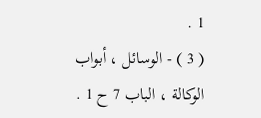1 .
( 3 ) - الوسائل ، أبواب الوكالة ، الباب 7 ح 1 .